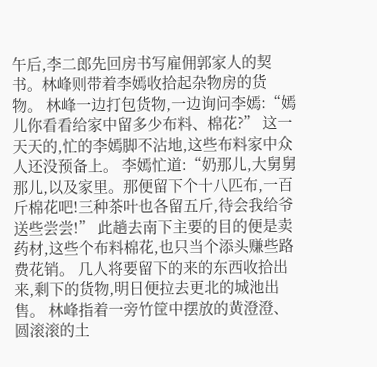午后,李二郎先回房书写雇佣郭家人的契书。林峰则带着李嫣收拾起杂物房的货物。 林峰一边打包货物,一边询问李嫣:“嫣儿你看看给家中留多少布料、棉花?” 这一天天的,忙的李嫣脚不沾地,这些布料家中众人还没预备上。 李嫣忙道:“奶那儿,大舅舅那儿,以及家里。那便留下个十八匹布,一百斤棉花吧!三种茶叶也各留五斤,待会我给爷送些尝尝!” 此趟去南下主要的目的便是卖药材,这些个布料棉花,也只当个添头赚些路费花销。 几人将要留下的来的东西收拾出来,剩下的货物,明日便拉去更北的城池出售。 林峰指着一旁竹筐中摆放的黄澄澄、圆滚滚的土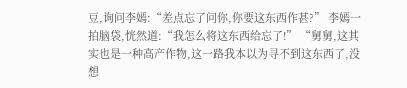豆,询问李嫣:“差点忘了问你,你要这东西作甚?” 李嫣一拍脑袋,恍然道:“我怎么将这东西给忘了!” “舅舅,这其实也是一种高产作物,这一路我本以为寻不到这东西了,没想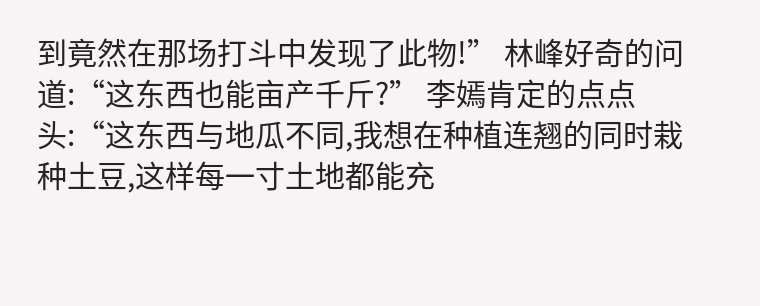到竟然在那场打斗中发现了此物!” 林峰好奇的问道:“这东西也能亩产千斤?” 李嫣肯定的点点头:“这东西与地瓜不同,我想在种植连翘的同时栽种土豆,这样每一寸土地都能充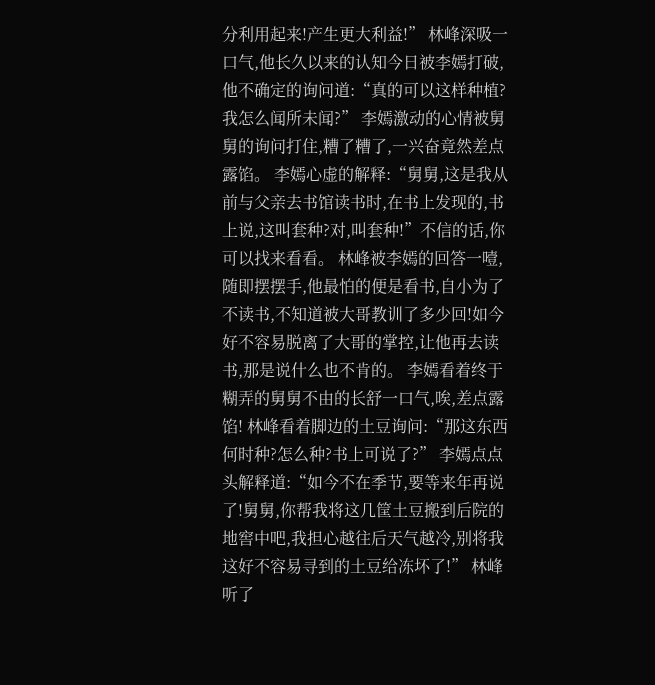分利用起来!产生更大利益!” 林峰深吸一口气,他长久以来的认知今日被李嫣打破,他不确定的询问道:“真的可以这样种植?我怎么闻所未闻?” 李嫣激动的心情被舅舅的询问打住,糟了糟了,一兴奋竟然差点露馅。 李嫣心虚的解释:“舅舅,这是我从前与父亲去书馆读书时,在书上发现的,书上说,这叫套种?对,叫套种!”不信的话,你可以找来看看。 林峰被李嫣的回答一噎,随即摆摆手,他最怕的便是看书,自小为了不读书,不知道被大哥教训了多少回!如今好不容易脱离了大哥的掌控,让他再去读书,那是说什么也不肯的。 李嫣看着终于糊弄的舅舅不由的长舒一口气,唉,差点露馅! 林峰看着脚边的土豆询问:“那这东西何时种?怎么种?书上可说了?” 李嫣点点头解释道:“如今不在季节,要等来年再说了!舅舅,你帮我将这几筐土豆搬到后院的地窖中吧,我担心越往后天气越冷,别将我这好不容易寻到的土豆给冻坏了!” 林峰听了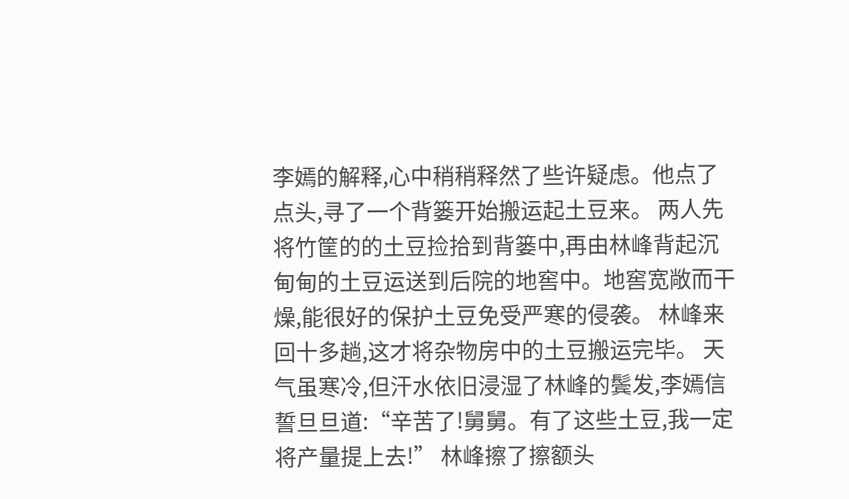李嫣的解释,心中稍稍释然了些许疑虑。他点了点头,寻了一个背篓开始搬运起土豆来。 两人先将竹筐的的土豆捡拾到背篓中,再由林峰背起沉甸甸的土豆运送到后院的地窖中。地窖宽敞而干燥,能很好的保护土豆免受严寒的侵袭。 林峰来回十多趟,这才将杂物房中的土豆搬运完毕。 天气虽寒冷,但汗水依旧浸湿了林峰的鬓发,李嫣信誓旦旦道:“辛苦了!舅舅。有了这些土豆,我一定将产量提上去!” 林峰擦了擦额头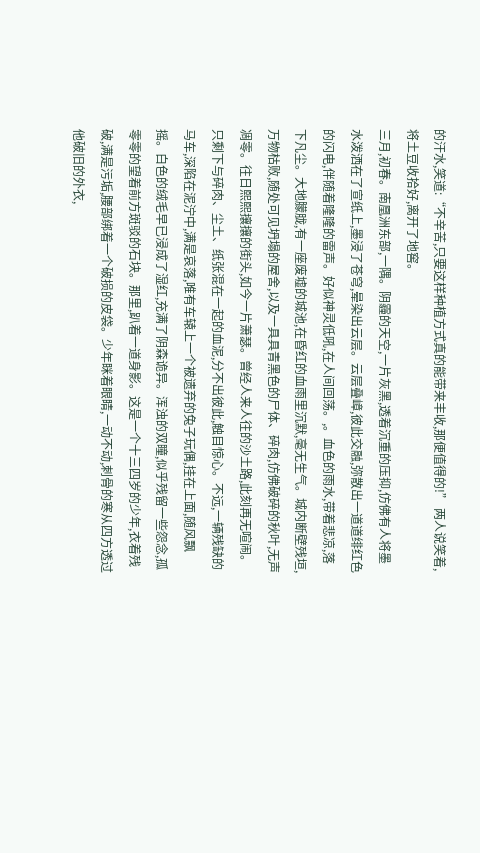的汗水,笑道:“不辛苦,只要这样种植方式真的能带来丰收,那便值得的!” 两人说笑着,将土豆收拾好,离开了地窖。
三月,初春。南凰洲东部,一隅。阴霾的天空,一片灰黑,透着沉重的压抑,仿佛有人将墨水泼洒在了宣纸上,墨浸了苍穹,晕染出云层。云层叠嶂,彼此交融,弥散出一道道绯红色的闪电,伴随着隆隆的雷声。好似神灵低吼,在人间回荡。,。血色的雨水,带着悲凉,落下凡尘。大地朦胧,有一座废墟的城池,在昏红的血雨里沉默,毫无生气。城内断壁残垣,万物枯败,随处可见坍塌的屋舍,以及一具具青黑色的尸体、碎肉,仿佛破碎的秋叶,无声凋零。往日熙熙攘攘的街头,如今一片萧瑟。曾经人来人往的沙土路,此刻再无喧闹。只剩下与碎肉、尘土、纸张混在一起的血泥,分不出彼此,触目惊心。不远,一辆残缺的马车,深陷在泥泞中,满是哀落,唯有车辕上一个被遗弃的兔子玩偶,挂在上面,随风飘摇。白色的绒毛早已浸成了湿红,充满了阴森诡异。浑浊的双瞳,似乎残留一些怨念,孤零零的望着前方斑驳的石块。那里,趴着一道身影。这是一个十三四岁的少年,衣着残破,满是污垢,腰部绑着一个破损的皮袋。少年眯着眼睛,一动不动,刺骨的寒从四方透过他破旧的外衣,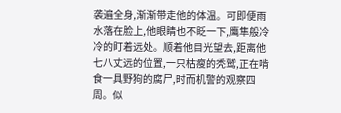袭遍全身,渐渐带走他的体温。可即便雨水落在脸上,他眼睛也不眨一下,鹰隼般冷冷的盯着远处。顺着他目光望去,距离他七八丈远的位置,一只枯瘦的秃鹫,正在啃食一具野狗的腐尸,时而机警的观察四周。似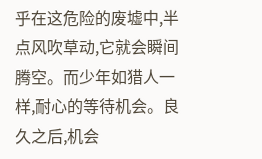乎在这危险的废墟中,半点风吹草动,它就会瞬间腾空。而少年如猎人一样,耐心的等待机会。良久之后,机会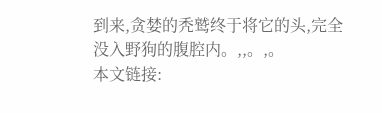到来,贪婪的秃鹫终于将它的头,完全没入野狗的腹腔内。,,。,。
本文链接: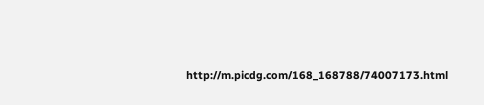http://m.picdg.com/168_168788/74007173.html